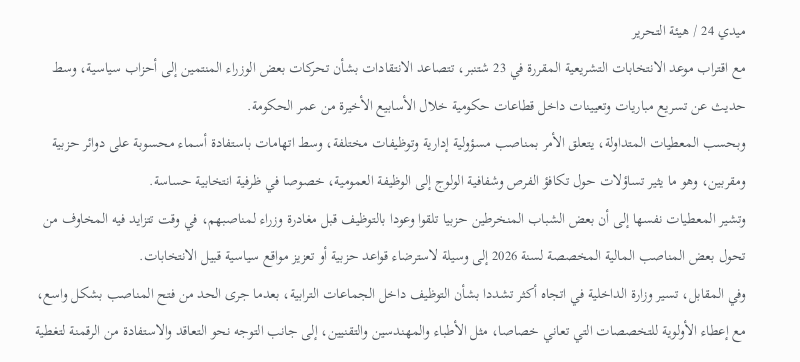ميدي 24 / هيئة التحرير
مع اقتراب موعد الانتخابات التشريعية المقررة في 23 شتنبر، تتصاعد الانتقادات بشأن تحركات بعض الوزراء المنتمين إلى أحزاب سياسية، وسط حديث عن تسريع مباريات وتعيينات داخل قطاعات حكومية خلال الأسابيع الأخيرة من عمر الحكومة.
وبحسب المعطيات المتداولة، يتعلق الأمر بمناصب مسؤولية إدارية وتوظيفات مختلفة، وسط اتهامات باستفادة أسماء محسوبة على دوائر حزبية ومقربين، وهو ما يثير تساؤلات حول تكافؤ الفرص وشفافية الولوج إلى الوظيفة العمومية، خصوصا في ظرفية انتخابية حساسة.
وتشير المعطيات نفسها إلى أن بعض الشباب المنخرطين حزبيا تلقوا وعودا بالتوظيف قبل مغادرة وزراء لمناصبهم، في وقت تتزايد فيه المخاوف من تحول بعض المناصب المالية المخصصة لسنة 2026 إلى وسيلة لاسترضاء قواعد حزبية أو تعزيز مواقع سياسية قبيل الانتخابات.
وفي المقابل، تسير وزارة الداخلية في اتجاه أكثر تشددا بشأن التوظيف داخل الجماعات الترابية، بعدما جرى الحد من فتح المناصب بشكل واسع، مع إعطاء الأولوية للتخصصات التي تعاني خصاصا، مثل الأطباء والمهندسين والتقنيين، إلى جانب التوجه نحو التعاقد والاستفادة من الرقمنة لتغطية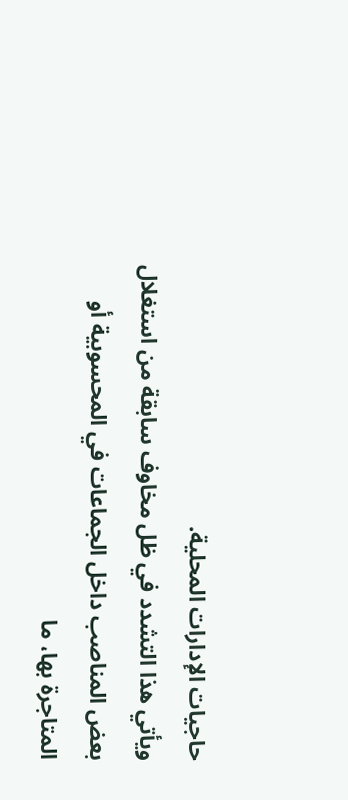حاجيات الإدارات المحلية.
ويأتي هذا التشدد في ظل مخاوف سابقة من استغلال بعض المناصب داخل الجماعات في المحسوبية أو المتاجرة بها، ما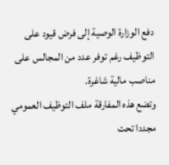دفع الوزارة الوصية إلى فرض قيود على التوظيف رغم توفر عدد من المجالس على مناصب مالية شاغرة.
وتضع هذه المفارقة ملف التوظيف العمومي مجددا تحت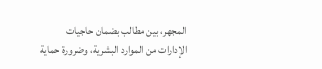المجهر، بين مطالب بضمان حاجيات الإدارات من الموارد البشرية، وضرورة حماية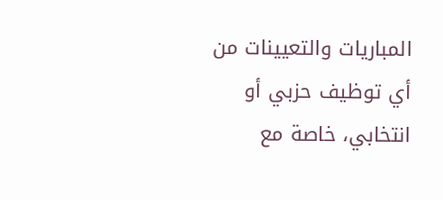المباريات والتعيينات من أي توظيف حزبي أو انتخابي، خاصة مع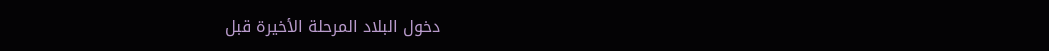دخول البلاد المرحلة الأخيرة قبل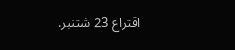اقتراع 23 شتنبر.